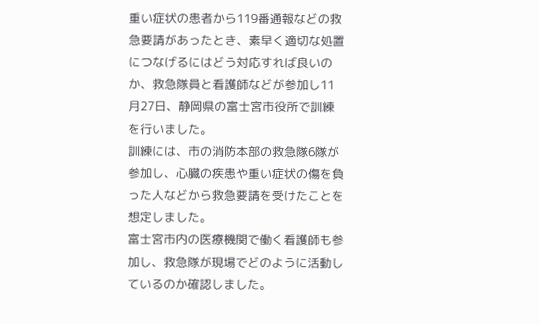重い症状の患者から119番通報などの救急要請があったとき、素早く適切な処置につなげるにはどう対応すれば良いのか、救急隊員と看護師などが参加し11月27日、静岡県の富士宮市役所で訓練を行いました。
訓練には、市の消防本部の救急隊6隊が参加し、心臓の疾患や重い症状の傷を負った人などから救急要請を受けたことを想定しました。
富士宮市内の医療機関で働く看護師も参加し、救急隊が現場でどのように活動しているのか確認しました。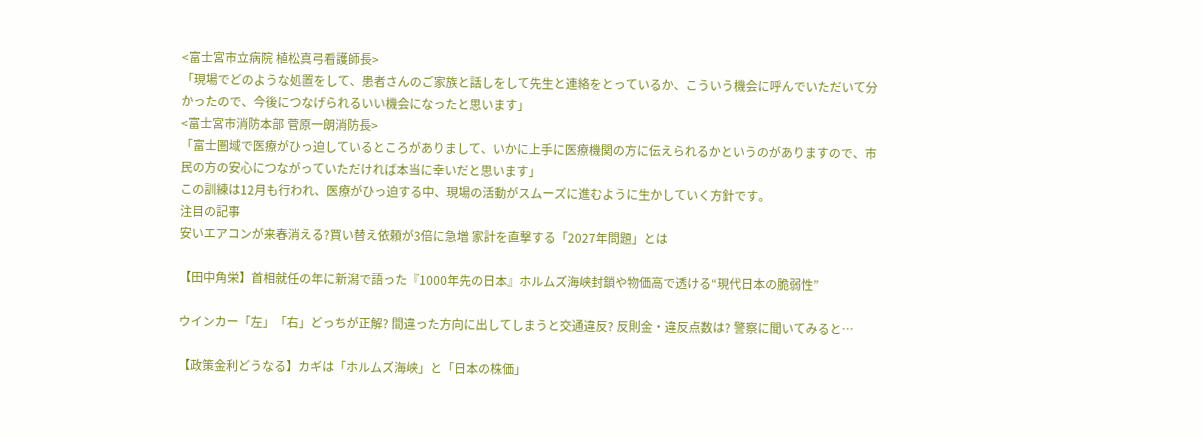<富士宮市立病院 植松真弓看護師長>
「現場でどのような処置をして、患者さんのご家族と話しをして先生と連絡をとっているか、こういう機会に呼んでいただいて分かったので、今後につなげられるいい機会になったと思います」
<富士宮市消防本部 菅原一朗消防長>
「富士圏域で医療がひっ迫しているところがありまして、いかに上手に医療機関の方に伝えられるかというのがありますので、市民の方の安心につながっていただければ本当に幸いだと思います」
この訓練は12月も行われ、医療がひっ迫する中、現場の活動がスムーズに進むように生かしていく方針です。
注目の記事
安いエアコンが来春消える?買い替え依頼が3倍に急増 家計を直撃する「2027年問題」とは

【田中角栄】首相就任の年に新潟で語った『1000年先の日本』ホルムズ海峡封鎖や物価高で透ける“現代日本の脆弱性”

ウインカー「左」「右」どっちが正解? 間違った方向に出してしまうと交通違反? 反則金・違反点数は? 警察に聞いてみると…

【政策金利どうなる】カギは「ホルムズ海峡」と「日本の株価」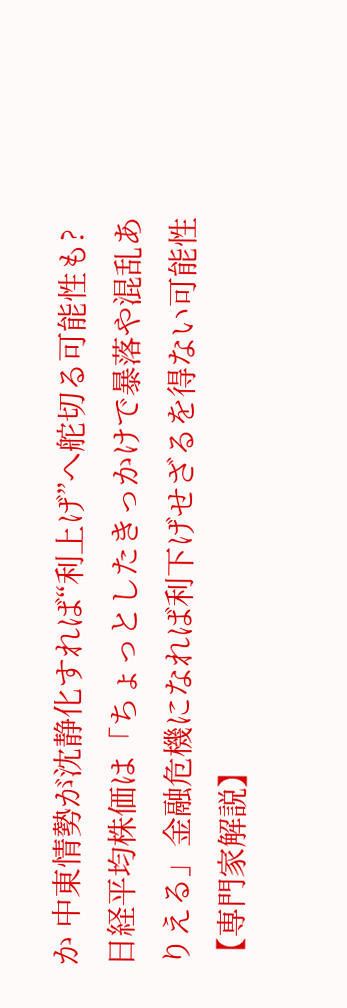か 中東情勢が沈静化すれば“利上げ”へ舵切る可能性も? 日経平均株価は「ちょっとしたきっかけで暴落や混乱ありえる」金融危機になれば利下げせざるを得ない可能性【専門家解説】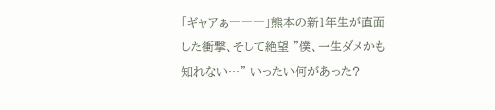「ギャアぁ―――」熊本の新1年生が直面した衝撃、そして絶望 "僕、一生ダメかも知れない…" いったい何があった?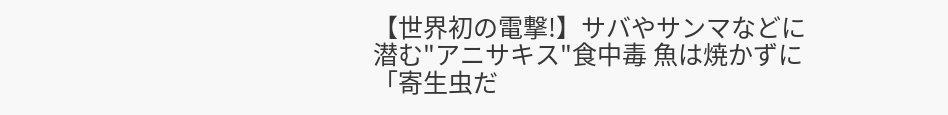【世界初の電撃!】サバやサンマなどに潜む"アニサキス"食中毒 魚は焼かずに「寄生虫だ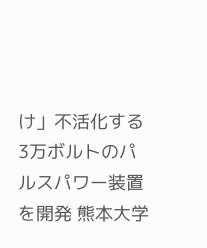け」不活化する3万ボルトのパルスパワー装置を開発 熊本大学